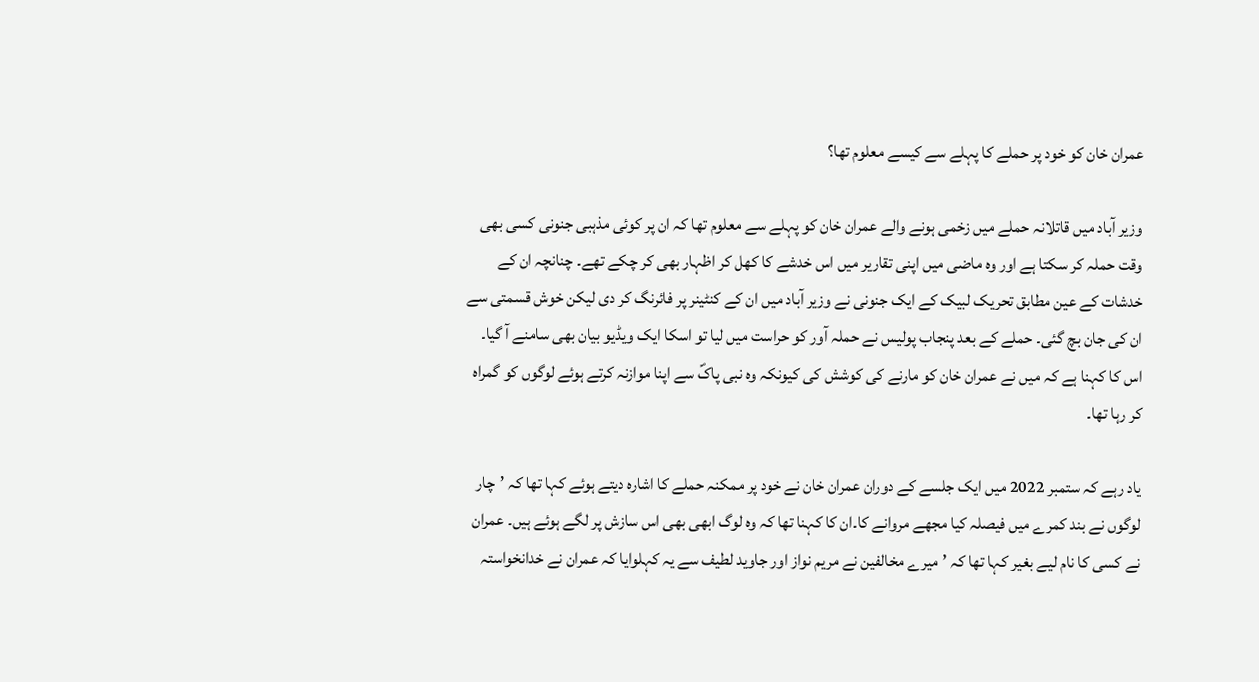عمران خان کو خود پر حملے کا پہلے سے کیسے معلوم تھا؟

وزیر آباد میں قاتلانہ حملے میں زخمی ہونے والے عمران خان کو پہلے سے معلوم تھا کہ ان پر کوئی مذہبی جنونی کسی بھی وقت حملہ کر سکتا ہے اور وہ ماضی میں اپنی تقاریر میں اس خدشے کا کھل کر اظہار بھی کر چکے تھے۔ چنانچہ ان کے خدشات کے عین مطابق تحریک لبیک کے ایک جنونی نے وزیر آباد میں ان کے کنٹینر پر فائرنگ کر دی لیکن خوش قسمتی سے ان کی جان بچ گئی۔ حملے کے بعد پنجاب پولیس نے حملہ آور کو حراست میں لیا تو اسکا ایک ویڈیو بیان بھی سامنے آ گیا۔ اس کا کہنا ہے کہ میں نے عمران خان کو مارنے کی کوشش کی کیونکہ وہ نبی پاکؐ سے اپنا موازنہ کرتے ہوئے لوگوں کو گمراہ کر رہا تھا۔

یاد رہے کہ ستمبر 2022 میں ایک جلسے کے دوران عمران خان نے خود پر ممکنہ حملے کا اشارہ دیتے ہوئے کہا تھا کہ ’چار لوگوں نے بند کمرے میں فیصلہ کیا مجھے مروانے کا۔ان کا کہنا تھا کہ وہ لوگ ابھی بھی اس سازش پر لگے ہوئے ہیں۔ عمران نے کسی کا نام لیے بغیر کہا تھا کہ ’میرے مخالفین نے مریم نواز اور جاوید لطیف سے یہ کہلوایا کہ عمران نے خدانخواستہ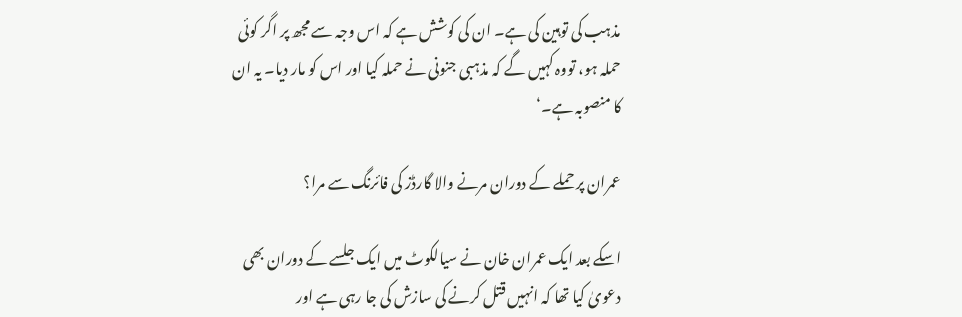مذہب کی توہین کی ہے۔ ان کی کوشش ہے کہ اس وجہ سے مجھ پر اگر کوئی حملہ ہو، تووہ کہیں گے کہ مذہبی جنونی نے حملہ کیا اور اس کو مار دیا۔ یہ ان کا منصوبہ ہے۔‘

عمران پر حملے کے دوران مرنے والا گارڈز کی فائرنگ سے مرا؟

اسکے بعد ایک عمران خان نے سیالکوٹ میں ایک جلسے کے دوران بھی دعویٰ کیا تھا کہ انہیں قتل کرنے کی سازش کی جا رہی ہے اور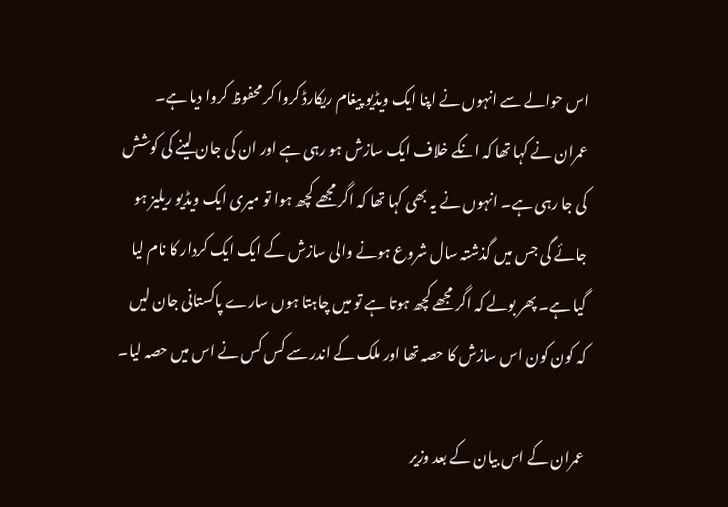اس حوالے سے انہوں نے اپنا ایک ویڈیو پیغام ریکارڈ کروا کر محفوظ کروا دیا ہے۔ عمران نے کہا تھا کہ انکے خلاف ایک سازش ہو رہی ہے اور ان کی جان لینے کی کوشش کی جا رہی ہے۔ انہوں نے یہ بھی کہا تھا کہ اگر مجھے کچھ ہوا تو میری ایک ویڈیو ریلیز ہو جائے گی جس میں گذشتہ سال شروع ہونے والی سازش کے ایک ایک کردار کا نام لیا گیا ہے۔ پھر بولے کہ اگر مجھے کچھ ہوتا ہے تو میں چاہتا ہوں سارے پاکستانی جان لیں کہ کون کون اس سازش کا حصہ تھا اور ملک کے اندر سے کس کس نے اس میں حصہ لیا۔

عمران کے اس بیان کے بعد وزیر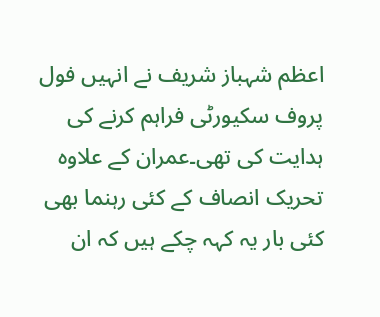اعظم شہباز شریف نے انہیں فول پروف سکیورٹی فراہم کرنے کی ہدایت کی تھی۔عمران کے علاوہ تحریک انصاف کے کئی رہنما بھی کئی بار یہ کہہ چکے ہیں کہ ان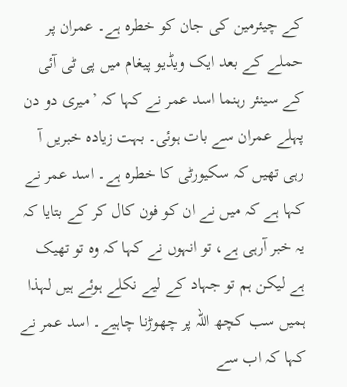کے چیئرمین کی جان کو خطرہ ہے۔ عمران پر حملے کے بعد ایک ویڈیو پیغام میں پی ٹی آئی کے سینئر رہنما اسد عمر نے کہا کہ ’میری دو دن پہلے عمران سے بات ہوئی۔ بہت زیادہ خبریں آ رہی تھیں کہ سکیورٹی کا خطرہ ہے۔ اسد عمر نے کہا ہے کہ میں نے ان کو فون کال کر کے بتایا کہ یہ خبر آرہی ہے، تو انہوں نے کہا کہ وہ تو تھیک ہے لیکن ہم تو جہاد کے لیے نکلے ہوئے ہیں لہذا ہمیں سب کچھ اللہ پر چھوڑنا چاہیے۔ اسد عمر نے کہا کہ اب سے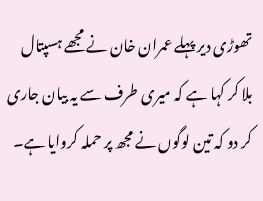تھوڑی دیر پہلے عمران خان نے مجھے ہسپتال بلا کر کہا ہے کہ میری طرف سے یہ بیان جاری کر دو کہ تین لوگوں نے مجھ پر حملہ کروایا ہے۔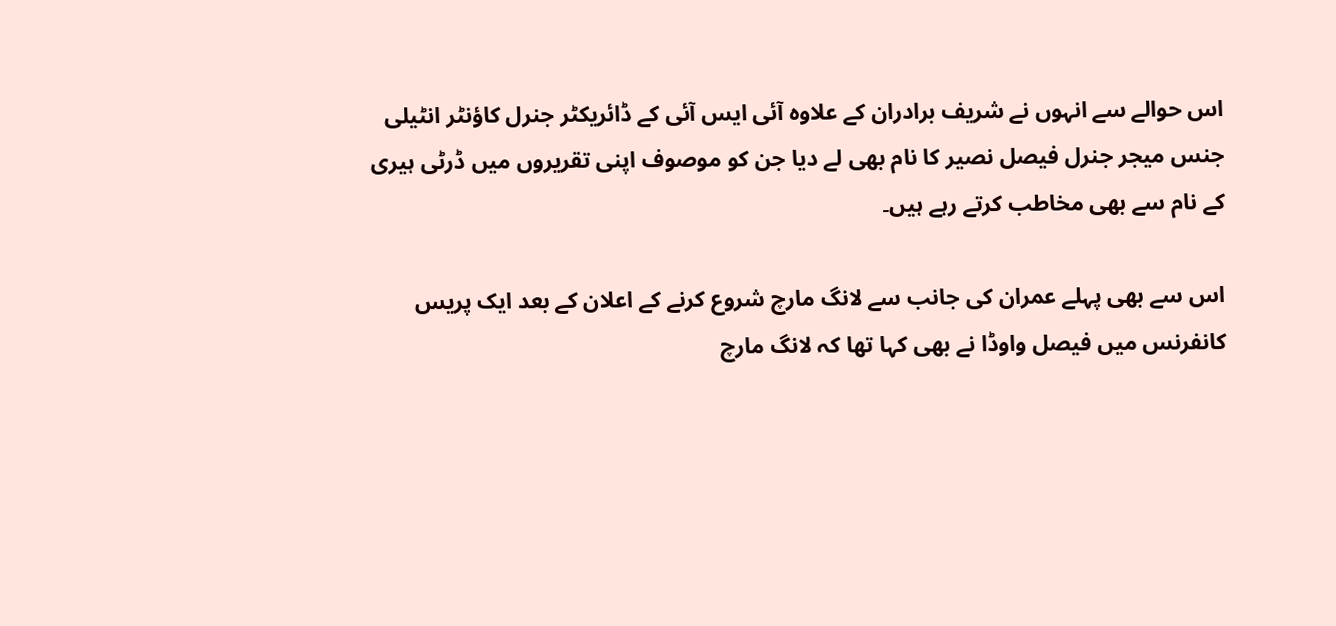اس حوالے سے انہوں نے شریف برادران کے علاوہ آئی ایس آئی کے ڈائریکٹر جنرل کاؤنٹر انٹیلی جنس میجر جنرل فیصل نصیر کا نام بھی لے دیا جن کو موصوف اپنی تقریروں میں ڈرٹی ہیری کے نام سے بھی مخاطب کرتے رہے ہیں۔

اس سے بھی پہلے عمران کی جانب سے لانگ مارچ شروع کرنے کے اعلان کے بعد ایک پریس کانفرنس میں فیصل واوڈا نے بھی کہا تھا کہ لانگ مارچ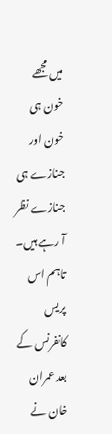میں مجھے خون ہی خون اور جنازے ہی جنازے نظر آ رہے ہیں۔ تاہم اس پریس کانفرنس کے بعد عمران خان نے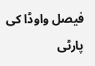فیصل واوڈا کی پارٹی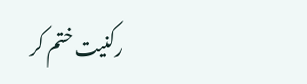رکنیت ختم کر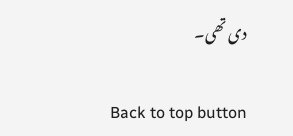دی تھی۔

Back to top button